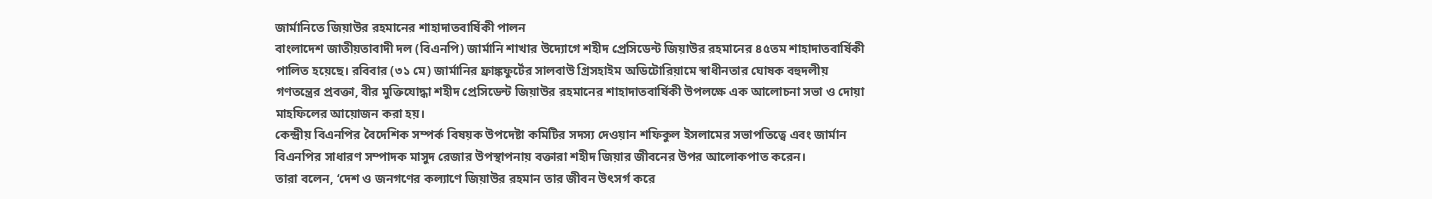জার্মানিতে জিয়াউর রহমানের শাহাদাতবার্ষিকী পালন
বাংলাদেশ জাতীয়তাবাদী দল (বিএনপি) জার্মানি শাখার উদ্যোগে শহীদ প্রেসিডেন্ট জিয়াউর রহমানের ৪৫তম শাহাদাতবার্ষিকী পালিত হয়েছে। রবিবার (৩১ মে) জার্মানির ফ্রাঙ্কফুর্টের সালবাউ গ্রিসহাইম অডিটোরিয়ামে স্বাধীনতার ঘোষক বহুদলীয় গণতন্ত্রের প্রবক্তা, বীর মুক্তিযোদ্ধা শহীদ প্রেসিডেন্ট জিয়াউর রহমানের শাহাদাতবার্ষিকী উপলক্ষে এক আলোচনা সভা ও দোয়া মাহফিলের আয়োজন করা হয়।
কেন্দ্রীয় বিএনপির বৈদেশিক সম্পর্ক বিষয়ক উপদেষ্টা কমিটির সদস্য দেওয়ান শফিকুল ইসলামের সভাপতিত্বে এবং জার্মান বিএনপির সাধারণ সম্পাদক মাসুদ রেজার উপস্থাপনায় বক্তারা শহীদ জিয়ার জীবনের উপর আলোকপাত করেন।
তারা বলেন, ‘দেশ ও জনগণের কল্যাণে জিয়াউর রহমান তার জীবন উৎসর্গ করে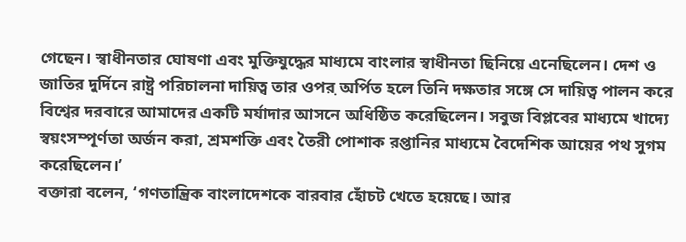গেছেন। স্বাধীনতার ঘোষণা এবং মুক্তিযুদ্ধের মাধ্যমে বাংলার স্বাধীনতা ছিনিয়ে এনেছিলেন। দেশ ও জাতির দুর্দিনে রাষ্ট্র পরিচালনা দায়িত্ব তার ওপর় অর্পিত হলে তিনি দক্ষতার সঙ্গে সে দায়িত্ব পালন করে বিশ্বের দরবারে আমাদের একটি মর্যাদার আসনে অধিষ্ঠিত করেছিলেন। সবুজ বিপ্লবের মাধ্যমে খাদ্যে স্বয়ংসম্পূর্ণতা অর্জন করা, শ্রমশক্তি এবং তৈরী পোশাক রপ্তানির মাধ্যমে বৈদেশিক আয়ের পথ সুগম করেছিলেন।’
বক্তারা বলেন, ‘গণতান্ত্রিক বাংলাদেশকে বারবার হোঁচট খেতে হয়েছে। আর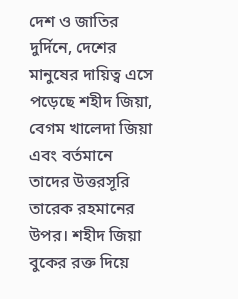দেশ ও জাতির দুর্দিনে, দেশের মানুষের দায়িত্ব এসে পড়েছে শহীদ জিয়া, বেগম খালেদা জিয়া এবং বর্তমানে তাদের উত্তরসূরি তারেক রহমানের উপর। শহীদ জিয়া বুকের রক্ত দিয়ে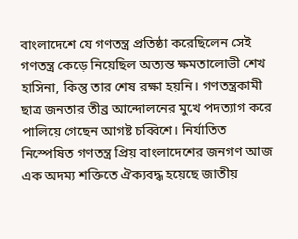বাংলাদেশে যে গণতন্ত্র প্রতিষ্ঠা করেছিলেন সেই গণতন্ত্র কেড়ে নিয়েছিল অত্যন্ত ক্ষমতালোভী শেখ হাসিনা, কিন্তু তার শেষ রক্ষা হয়নি। গণতন্ত্রকামী ছাত্র জনতার তীব্র আন্দোলনের মুখে পদত্যাগ করে পালিয়ে গেছেন আগষ্ট চব্বিশে। নির্যাতিত নিস্পেষিত গণতন্ত্র প্রিয় বাংলাদেশের জনগণ আজ এক অদম্য শক্তিতে ঐক্যবদ্ধ হয়েছে জাতীয়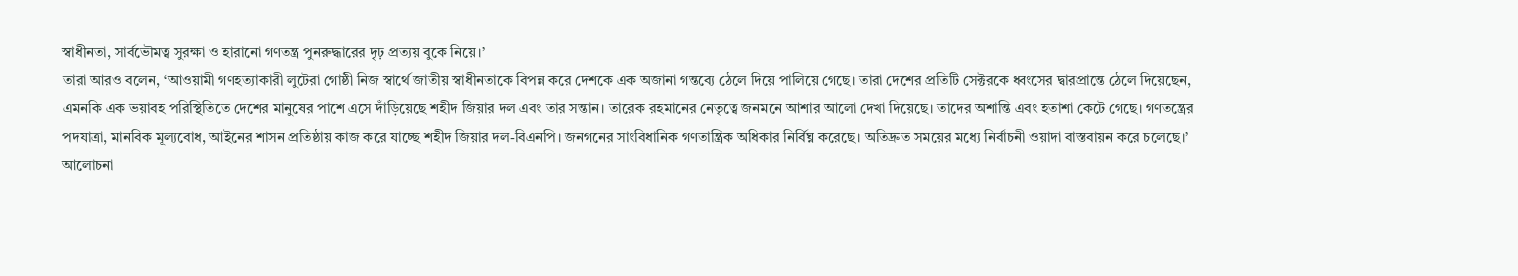স্বাধীনতা, সার্বভৌমত্ব সুরক্ষা ও হারানো গণতন্ত্র পুনরুদ্ধারের দৃঢ় প্রত্যয় বুকে নিয়ে।’
তারা আরও বলেন, ‘আওয়ামী গণহত্যাকারী লুটেরা গোষ্ঠী নিজ স্বার্থে জাতীয় স্বাধীনতাকে বিপন্ন করে দেশকে এক অজানা গন্তব্যে ঠেলে দিয়ে পালিয়ে গেছে। তারা দেশের প্রতিটি সেক্টরকে ধ্বংসের দ্বারপ্রান্তে ঠেলে দিয়েছেন, এমনকি এক ভয়াবহ পরিস্থিতিতে দেশের মানুষের পাশে এসে দাঁড়িয়েছে শহীদ জিয়ার দল এবং তার সন্তান। তারেক রহমানের নেতৃত্বে জনমনে আশার আলো দেখা দিয়েছে। তাদের অশান্তি এবং হতাশা কেটে গেছে। গণতন্ত্রের পদযাত্রা, মানবিক মূল্যবোধ, আইনের শাসন প্রতিষ্ঠায় কাজ করে যাচ্ছে শহীদ জিয়ার দল-বিএনপি। জনগনের সাংবিধানিক গণতান্ত্রিক অধিকার নির্বিঘ্ন করেছে। অতিদ্রুত সময়ের মধ্যে নির্বাচনী ওয়াদা বাস্তবায়ন করে চলেছে।’
আলোচনা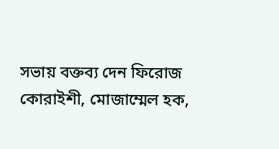সভায় বক্তব্য দেন ফিরোজ কোরাইশী, মোজাম্মেল হক,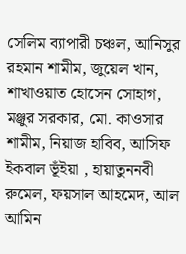সেলিম ব্যাপারী চঞ্চল, আনিসুর রহমান শামীম, জুয়েল খান, শাখাওয়াত হোসেন সোহাগ, মঞ্জুর সরকার, মো. কাওসার শামীম, নিয়াজ হাবিব, আসিফ ইকবাল ভূঁইয়া , হায়াতুননবী রুমেল, ফয়সাল আহমেদ, আল আমিন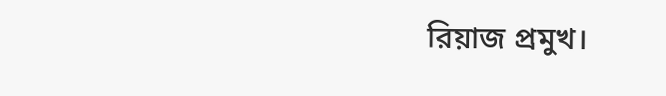রিয়াজ প্রমুখ।